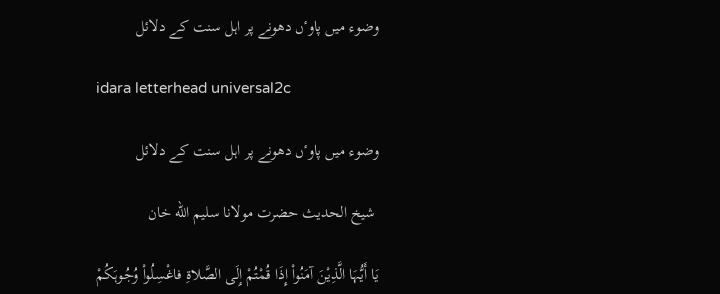وضوء میں پاوٴں دھونے پر اہل سنت کے دلائل

idara letterhead universal2c

وضوء میں پاوٴں دھونے پر اہل سنت کے دلائل

 شیخ الحدیث حضرت مولانا سلیم الله خان

یَا أَیُّہَا الَّذِیْنَ آمَنُواْ إِذَا قُمْتُمْ إِلَی الصَّلاةِ فاغْسِلُواْ وُجُوہَکُمْ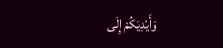وَأَیْدِیَکُمْ إِلَی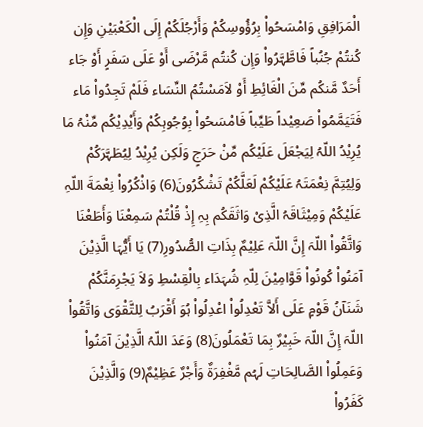الْمَرَافِقِ وَامْسَحُواْ بِرُؤُوسِکُمْ وَأَرْجُلَکُمْ إِلَی الْکَعْبَیْنِ وَإِن کُنتُمْ جُنُباً فَاطَّہَّرُواْ وَإِن کُنتُم مَّرْضَی أَوْ عَلَی سَفَرٍ أَوْ جَاء أَحَدٌ مَّنکُم مِّنَ الْغَائِطِ أَوْ لاَمَسْتُمُ النِّسَاء فَلَمْ تَجِدُواْ مَاء فَتَیَمَّمُواْ صَعِیْداً طَیِّباً فَامْسَحُواْ بِوُجُوہِکُمْ وَأَیْدِیْکُم مِّنْہُ مَا یُرِیْدُ اللّہُ لِیَجْعَلَ عَلَیْکُم مِّنْ حَرَجٍ وَلَکِن یُرِیْدُ لِیُطَہَّرَکُمْ وَلِیُتِمَّ نِعْمَتَہُ عَلَیْکُمْ لَعَلَّکُمْ تَشْکُرُونَ(6) وَاذْکُرُواْ نِعْمَةَ اللّہِ عَلَیْکُمْ وَمِیْثَاقَہُ الَّذِیْ وَاثَقَکُم بِہِ إِذْ قُلْتُمْ سَمِعْنَا وَأَطَعْنَا وَاتَّقُواْ اللّہَ إِنَّ اللّہَ عَلِیْمٌ بِذَاتِ الصُّدُورِ(7) یَا أَیُّہَا الَّذِیْنَ آمَنُواْ کُونُواْ قَوَّامِیْنَ لِلّہِ شُہَدَاء بِالْقِسْطِ وَلاَ یَجْرِمَنَّکُمْ شَنَآنُ قَوْمٍ عَلَی أَلاَّ تَعْدِلُواْ اعْدِلُواْ ہُوَ أَقْرَبُ لِلتَّقْوَی وَاتَّقُواْ اللّہَ إِنَّ اللّہَ خَبِیْرٌ بِمَا تَعْمَلُونَ(8) وَعَدَ اللّہُ الَّذِیْنَ آمَنُواْ وَعَمِلُواْ الصَّالِحَاتِ لَہُم مَّغْفِرَةٌ وَأَجْرٌ عَظِیْمٌ(9) وَالَّذِیْنَ کَفَرُواْ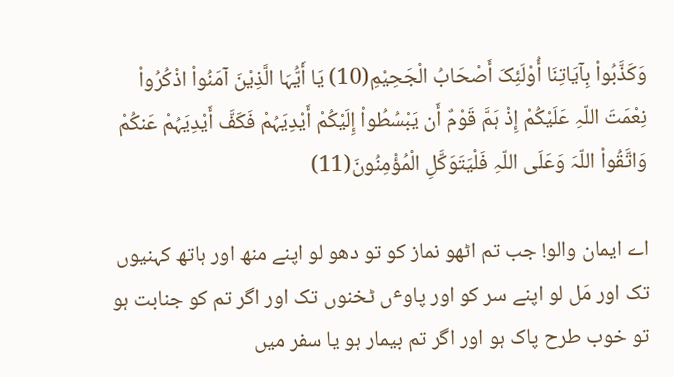وَکَذَّبُواْ بِآیَاتِنَا أُوْلَئِکَ أَصْحَابُ الْجَحِیْمِ(10) یَا أَیُّہَا الَّذِیْنَ آمَنُواْ اذْکُرُواْ نِعْمَتَ اللّہِ عَلَیْکُمْ إِذْ ہَمَّ قَوْمٌ أَن یَبْسُطُواْ إِلَیْکُمْ أَیْدِیَہُمْ فَکَفَّ أَیْدِیَہُمْ عَنکُمْ وَاتَّقُواْ اللّہَ وَعَلَی اللّہِ فَلْیَتَوَکَّلِ الْمُؤْمِنُونَ(11)

اے ایمان والو! جب تم اٹھو نماز کو تو دھو لو اپنے منھ اور ہاتھ کہنیوں تک اور مَل لو اپنے سر کو اور پاوٴں ٹخنوں تک اور اگر تم کو جنابت ہو تو خوب طرح پاک ہو اور اگر تم بیمار ہو یا سفر میں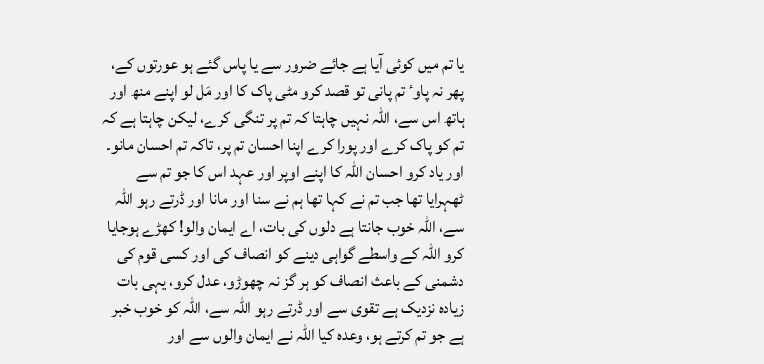یا تم میں کوئی آیا ہے جائے ضرور سے یا پاس گئے ہو عورتوں کے، پھر نہ پاوٴ تم پانی تو قصد کرو مٹی پاک کا اور مَل لو اپنے منھ اور ہاتھ اس سے، اللہ نہیں چاہتا کہ تم پر تنگی کرے، لیکن چاہتا ہے کہ تم کو پاک کرے اور پورا کرے اپنا احسان تم پر، تاکہ تم احسان مانو۔ اور یاد کرو احسان اللہ کا اپنے اوپر اور عہد اس کا جو تم سے ٹھہرایا تھا جب تم نے کہا تھا ہم نے سنا اور مانا اور ڈرتے رہو اللہ سے، اللہ خوب جانتا ہے دلوں کی بات، اے ایمان والو! کھڑے ہوجایا کرو اللہ کے واسطے گواہی دینے کو انصاف کی اور کسی قوم کی دشمنی کے باعث انصاف کو ہر گز نہ چھوڑو، عدل کرو، یہی بات زیادہ نزدیک ہے تقوی سے اور ڈرتے رہو اللہ سے، اللہ کو خوب خبر ہے جو تم کرتے ہو، وعدہ کیا اللہ نے ایمان والوں سے اور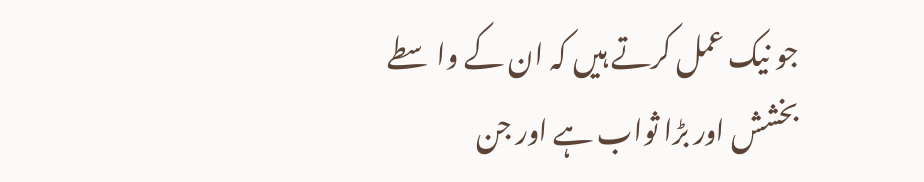جو نیک عمل کرتے ہیں کہ ان کے واسطے بخشش اور بڑا ثواب ہے اور جن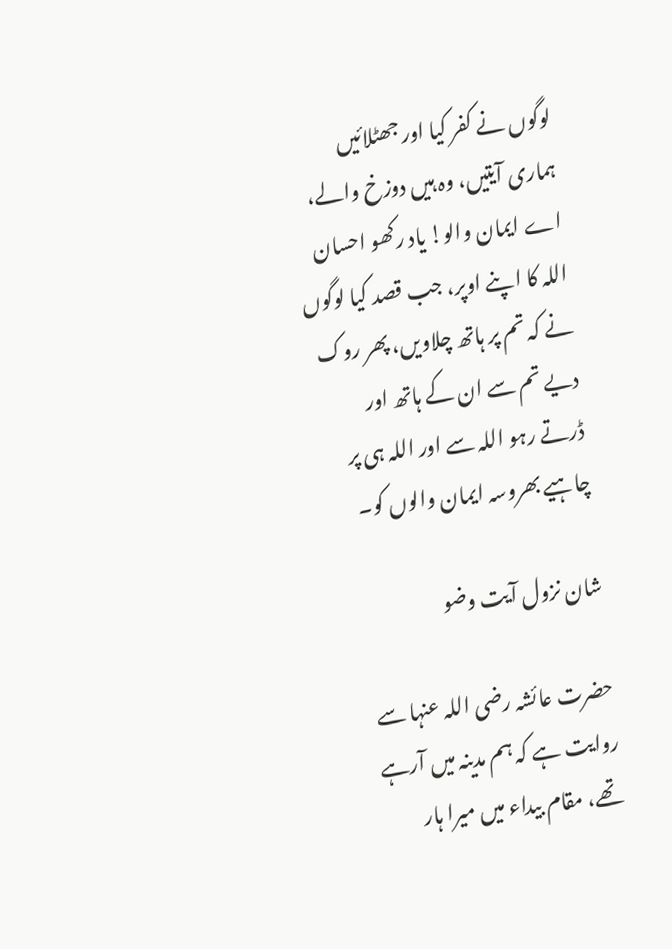لوگوں نے کفر کیا اور جھٹلائیں ہماری آیتیں، وہ ہیں دوزخ والے، اے ایمان والو! یاد رکھو احسان اللہ کا اپنے اوپر، جب قصد کیا لوگوں نے کہ تم پر ہاتھ چلاویں، پھر روک دیے تم سے ان کے ہاتھ اور ڈرتے رہو اللہ سے اور اللہ ہی پر چاہیے بھروسہ ایمان والوں کو۔

شان نزول آیت وضو

حضرت عائشہ رضی اللہ عنہا سے روایت ہے کہ ہم مدینہ میں آرہے تھے، مقام بیداء میں میرا ہار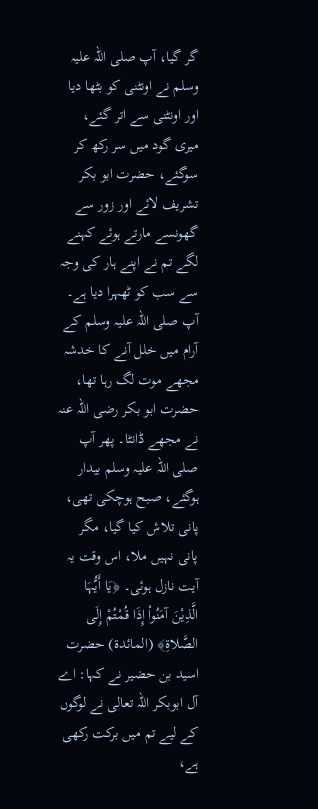گر گیا، آپ صلی اللہ علیہ وسلم نے اونٹنی کو بٹھا دیا اور اونٹنی سے اتر گئے، میری گود میں سر رکھ کر سوگئے، حضرت ابو بکر تشریف لائے اور زور سے گھونسے مارتے ہوئے کہنے لگے تم نے اپنے ہار کی وجہ سے سب کو ٹھہرا دیا ہے۔ آپ صلی اللہ علیہ وسلم کے آرام میں خلل آنے کا خدشہ مجھے موت لگ رہا تھا، حضرت ابو بکر رضی اللہ عنہ نے مجھے ڈانٹا۔ پھر آپ صلی اللہ علیہ وسلم بیدار ہوگئے، صبح ہوچکی تھی، پانی تلاش کیا گیا، مگر پانی نہیں ملا، اس وقت یہ آیت نازل ہوئی۔ ﴿یَا أَیُّہَا الَّذِیْنَ آمَنُواْ إِذَا قُمْتُمْ إِلَی الصَّلاةِ﴾ (المائدة) حضرت اسید بن حضیر نے کہا: اے آل ابوبکر اللہ تعالی نے لوگوں کے لیے تم میں برکت رکھی ہے،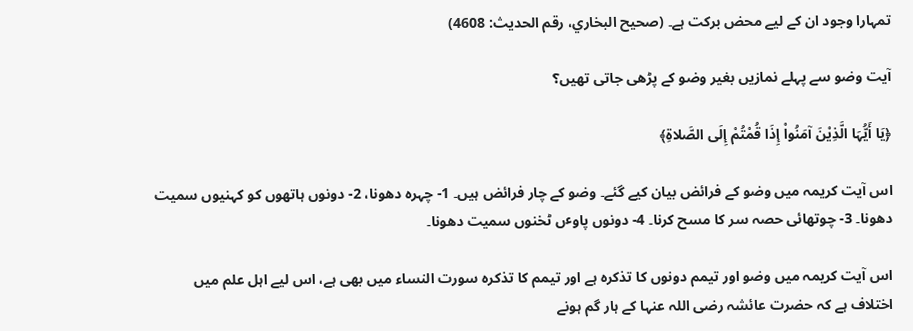تمہارا وجود ان کے لیے محض برکت ہے۔ (صحیح البخاري، رقم الحدیث: 4608)

آیت وضو سے پہلے نمازیں بغیر وضو کے پڑھی جاتی تھیں؟

﴿یَا أَیُّہَا الَّذِیْنَ آمَنُواْ إِذَا قُمْتُمْ إِلَی الصَّلاةِ﴾

اس آیت کریمہ میں وضو کے فرائض بیان کیے گئے۔ وضو کے چار فرائض ہیں۔ 1- چہرہ دھونا، 2- دونوں ہاتھوں کو کہنیوں سمیت دھونا۔ 3- چوتھائی حصہ سر کا مسح کرنا۔ 4- دونوں پاوٴں ٹخنوں سمیت دھونا۔

اس آیت کریمہ میں وضو اور تیمم دونوں کا تذکرہ ہے اور تیمم کا تذکرہ سورت النساء میں بھی ہے، اس لیے اہل علم میں اختلاف ہے کہ حضرت عائشہ رضی اللہ عنہا کے ہار گم ہونے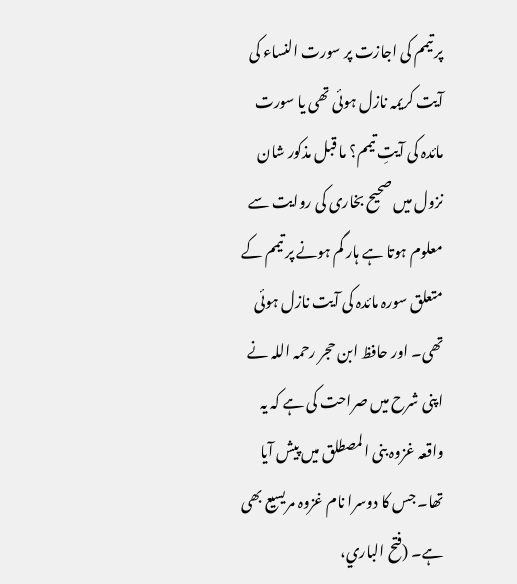پر تیمم کی اجازت پر سورت النساء کی آیت کریمہ نازل ہوئی تھی یا سورت مائدہ کی آیتِ تیمم؟ ما قبل مذکور شان نزول میں صحیح بخاری کی روایت سے معلوم ہوتا ہے ہار گم ہونے پر تیمم کے متعلق سورہ مائدہ کی آیت نازل ہوئی تھی۔ اور حافظ ابن حجر رحمہ اللہ نے اپنی شرح میں صراحت کی ہے کہ یہ واقعہ غزوہ بنی المصطلق میں پیش آیا تھا۔ جس کا دوسرا نام غزوہ مریسیع بھی ہے۔ (فتح الباري،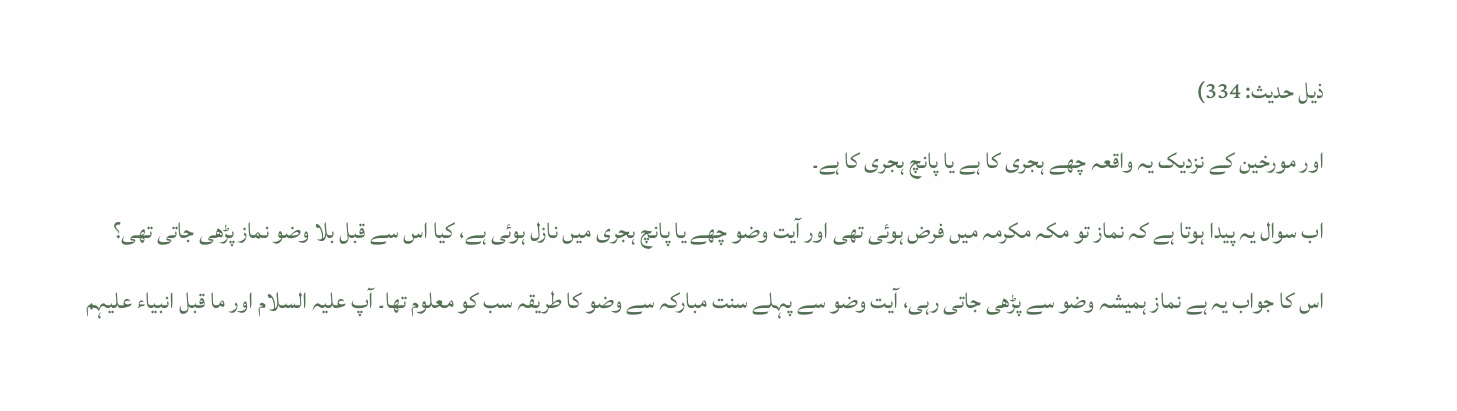ذیل حدیث: 334)

اور مورخین کے نزدیک یہ واقعہ چھے ہجری کا ہے یا پانچ ہجری کا ہے۔

اب سوال یہ پیدا ہوتا ہے کہ نماز تو مکہ مکرمہ میں فرض ہوئی تھی اور آیت وضو چھے یا پانچ ہجری میں نازل ہوئی ہے، کیا اس سے قبل بلا وضو نماز پڑھی جاتی تھی؟

اس کا جواب یہ ہے نماز ہمیشہ وضو سے پڑھی جاتی رہی، آیت وضو سے پہلے سنت مبارکہ سے وضو کا طریقہ سب کو معلوم تھا۔ آپ علیہ السلام اور ما قبل انبیاء علیہم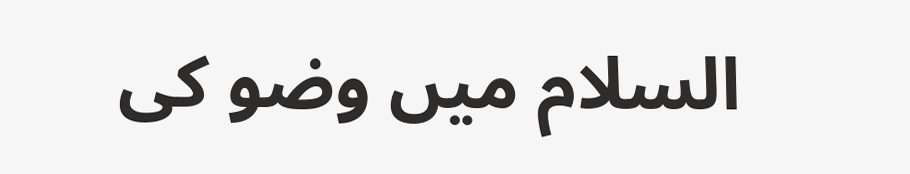السلام میں وضو کی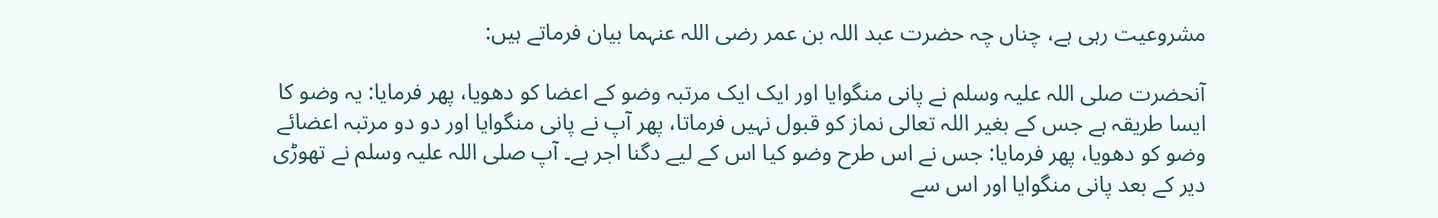مشروعیت رہی ہے، چناں چہ حضرت عبد اللہ بن عمر رضی اللہ عنہما بیان فرماتے ہیں:

آنحضرت صلی اللہ علیہ وسلم نے پانی منگوایا اور ایک ایک مرتبہ وضو کے اعضا کو دھویا، پھر فرمایا: یہ وضو کا ایسا طریقہ ہے جس کے بغیر اللہ تعالی نماز کو قبول نہیں فرماتا، پھر آپ نے پانی منگوایا اور دو دو مرتبہ اعضائے وضو کو دھویا، پھر فرمایا: جس نے اس طرح وضو کیا اس کے لیے دگنا اجر ہے۔ آپ صلی اللہ علیہ وسلم نے تھوڑی دیر کے بعد پانی منگوایا اور اس سے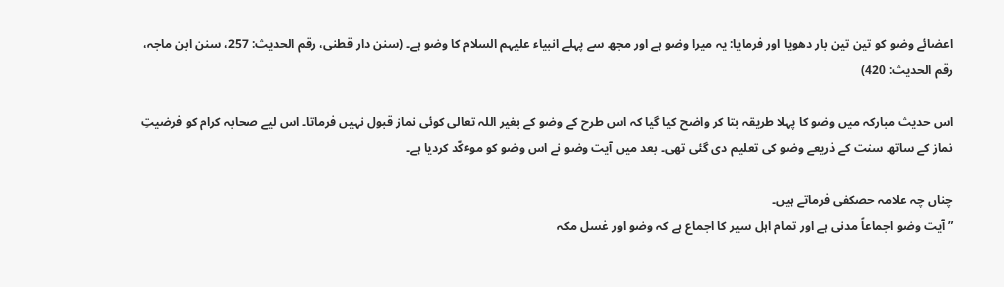اعضائے وضو کو تین تین بار دھویا اور فرمایا: یہ میرا وضو ہے اور مجھ سے پہلے انبیاء علیہم السلام کا وضو ہے۔ (سنن دار قطنی، رقم الحدیث: 257، سنن ابن ماجہ، رقم الحدیث: 420)

اس حدیث مبارکہ میں وضو کا پہلا طریقہ بتا کر واضح کیا گیا کہ اس طرح کے وضو کے بغیر اللہ تعالی کوئی نماز قبول نہیں فرماتا۔ اس لیے صحابہ کرام کو فرضیتِ نماز کے ساتھ سنت کے ذریعے وضو کی تعلیم دی گئی تھی۔ بعد میں آیت وضو نے اس وضو کو موٴکّد کردیا ہے۔

چناں چہ علامہ حصکفی فرماتے ہیں۔
”آیت وضو اجماعاً مدنی ہے اور تمام اہل سیر کا اجماع ہے کہ وضو اور غسل مکہ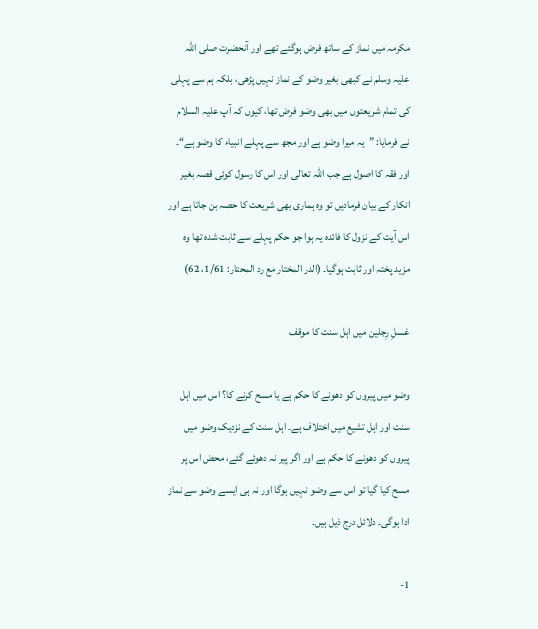مکرمہ میں نماز کے ساتھ فرض ہوگئے تھے اور آنحضرت صلی اللہ علیہ وسلم نے کبھی بغیر وضو کے نماز نہیں پڑھی، بلکہ ہم سے پہلی کی تمام شریعتوں میں بھی وضو فرض تھا، کیوں کہ آپ علیہ السلام نے فرمایا: ”یہ میرا وضو ہے اور مجھ سے پہلے انبیاء کا وضو ہے“۔ اور فقہ کا اصول ہے جب اللہ تعالی اور اس کا رسول کوئی قصہ بغیر انکار کے بیان فرمادیں تو وہ ہماری بھی شریعت کا حصہ بن جاتا ہے اور اس آیت کے نزول کا فائدہ یہ ہوا جو حکم پہلے سے ثابت شدہ تھا وہ مزید پختہ اور ثابت ہوگیا۔ (الدر المختار مع رد المحتار: 1/61، 62)

غسلِ رِجلین میں اہل سنت کا موقف

وضو میں پیروں کو دھونے کا حکم ہے یا مسح کرنے کا؟ اس میں اہل سنت اور اہل تشیع میں اختلاف ہے۔ اہل سنت کے نزدیک وضو میں پیروں کو دھونے کا حکم ہے اور اگر پیر نہ دھوئے گئے، محض اس پر مسح کیا گیا تو اس سے وضو نہیں ہوگا اور نہ ہی ایسے وضو سے نماز ادا ہوگی۔ دلائل درج ذیل ہیں۔

1-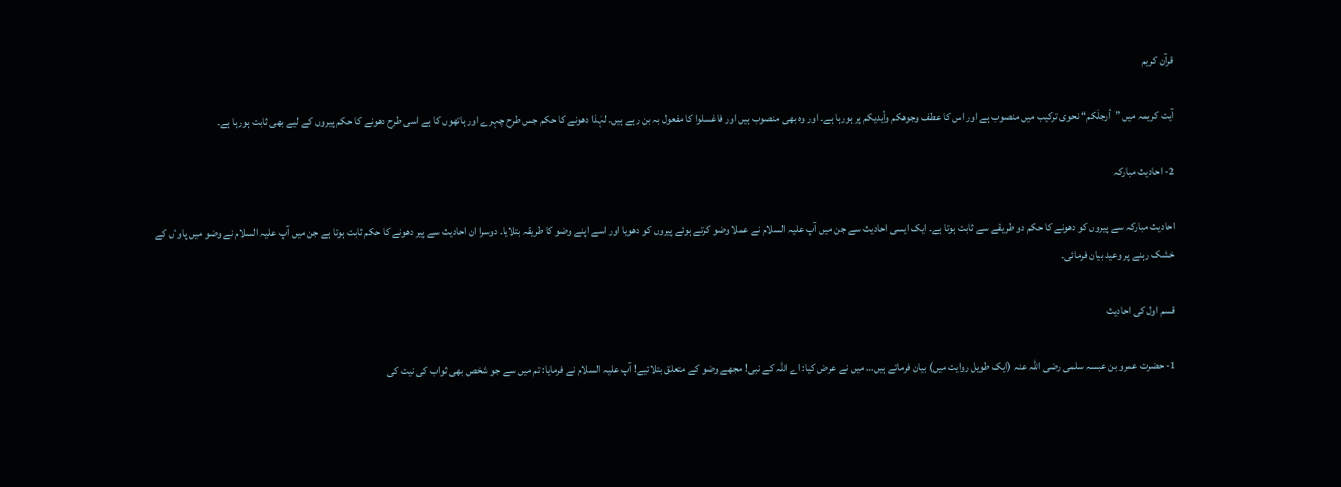قرآن کریم

آیت کریمہ میں ”أرجلَکم“ نحوی ترکیب میں منصوب ہے اور اس کا عطف وجوھکم وأیدیکم پر ہورہا ہے۔ اور وہ بھی منصوب ہیں اور فاغسلوا کا مفعول بہ بن رہے ہیں۔ لہٰذا دھونے کا حکم جس طرح چہرے اور ہاتھوں کا ہے اسی طرح دھونے کا حکم پیروں کے لیے بھی ثابت ہورہا ہے۔

2- احادیث مبارکہ

احادیث مبارکہ سے پیروں کو دھونے کا حکم دو طریقے سے ثابت ہوتا ہے۔ ایک ایسی احادیث سے جن میں آپ علیہ السلام نے عملا وضو کرتے ہوئے پیروں کو دھویا اور اسے اپنے وضو کا طریقہ بتلایا۔ دوسرا ان احادیث سے پیر دھونے کا حکم ثابت ہوتا ہے جن میں آپ علیہ السلام نے وضو میں پاوٴں کے خشک رہنے پر وعید بیان فرمائی۔

قسم اول کی احادیث

1- حضرت عمرو بن عبسہ سلمی رضی اللہ عنہ (ایک طویل روایت میں) بیان فرماتے ہیں… میں نے عرض کیا: اے اللہ کے نبی! مجھے وضو کے متعلق بتلائیے! آپ علیہ السلام نے فرمایا: تم میں سے جو شخص بھی ثواب کی نیت کی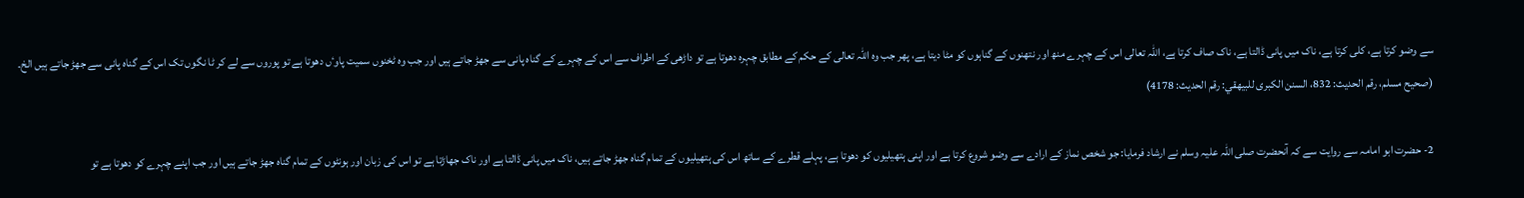سے وضو کرتا ہے، کلی کرتا ہے، ناک میں پانی ڈالتا ہے، ناک صاف کرتا ہے، اللہ تعالی اس کے چہرے منھ اور نتھنوں کے گناہوں کو مٹا دیتا ہے، پھر جب وہ اللہ تعالی کے حکم کے مطابق چہرہ دھوتا ہے تو داڑھی کے اطراف سے اس کے چہرے کے گناہ پانی سے جھڑ جاتے ہیں اور جب وہ ٹخنوں سمیت پاوٴں دھوتا ہے تو پوروں سے لے کر ٹا نگوں تک اس کے گناہ پانی سے جھڑ جاتے ہیں الخ۔ (صحیح مسلم، رقم الحدیث: 832، السنن الکبری للبیھقي: رقم الحدیث: 4178)

2- حضرت ابو امامہ سے روایت سے کہ آنحضرت صلی اللہ علیہ وسلم نے ارشاد فرمایا: جو شخص نماز کے ارادے سے وضو شروع کرتا ہے اور اپنی ہتھیلیوں کو دھوتا ہے، پہلے قطرے کے ساتھ اس کی ہتھیلیوں کے تمام گناہ جھڑ جاتے ہیں، ناک میں پانی ڈالتا ہے اور ناک جھاڑتا ہے تو اس کی زبان اور ہونٹوں کے تمام گناہ جھڑ جاتے ہیں اور جب اپنے چہرے کو دھوتا ہے تو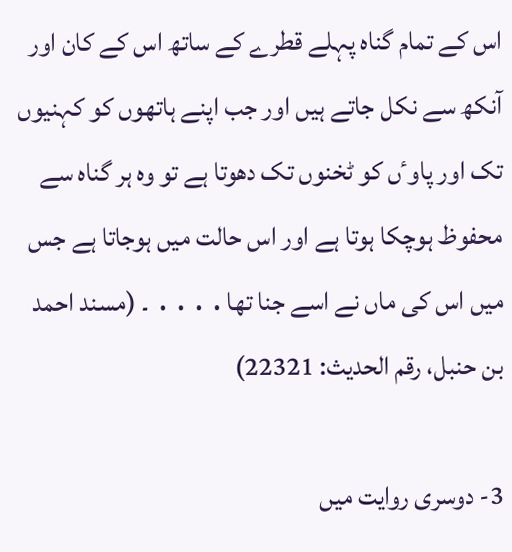اس کے تمام گناہ پہلے قطرے کے ساتھ اس کے کان اور آنکھ سے نکل جاتے ہیں اور جب اپنے ہاتھوں کو کہنیوں تک اور پاوٴں کو ٹخنوں تک دھوتا ہے تو وہ ہر گناہ سے محفوظ ہوچکا ہوتا ہے اور اس حالت میں ہوجاتا ہے جس میں اس کی ماں نے اسے جنا تھا․․․․ ۔ (مسند احمد بن حنبل، رقم الحدیث: 22321)

3- دوسری روایت میں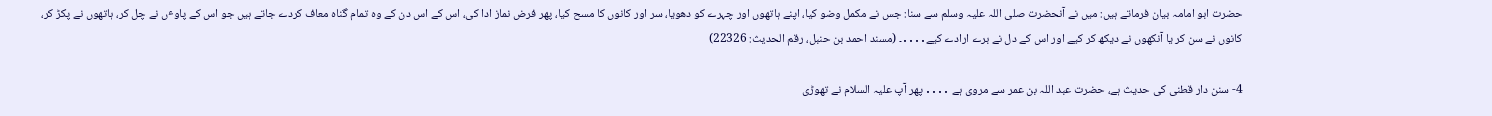حضرت ابو امامہ بیان فرماتے ہیں: میں نے آنحضرت صلی اللہ علیہ وسلم سے سنا: جس نے مکمل وضو کیا، اپنے ہاتھوں اور چہرے کو دھویا، سر اور کانوں کا مسح کیا، پھر فرض نماز ادا کی، اس کے اس دن کے وہ تمام گناہ معاف کردے جاتے ہیں جو اس کے پاوٴں نے چل کر، ہاتھوں نے پکڑ کر، کانوں نے سن کر یا آنکھوں نے دیکھ کر کیے اور اس کے دل نے برے ارادے کیے․․․․۔ (مسند احمد بن حنبل، رقم الحدیث: 22326)

4- سنن دار قطنی کی حدیث ہے، حضرت عبد اللہ بن عمر سے مروی ہے ․․․․ پھر آپ علیہ السلام نے تھوڑی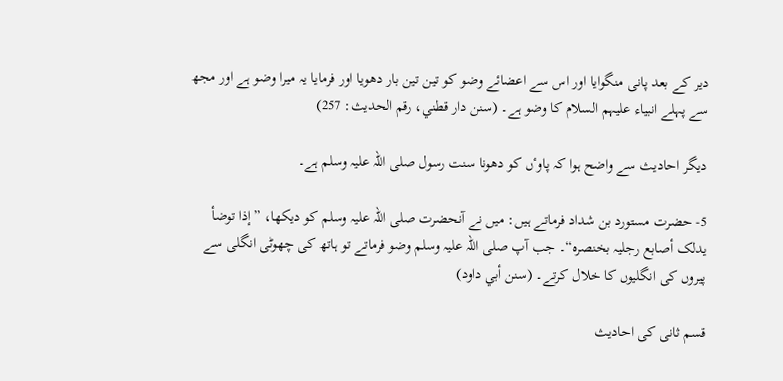دیر کے بعد پانی منگوایا اور اس سے اعضائے وضو کو تین تین بار دھویا اور فرمایا یہ میرا وضو ہے اور مجھ سے پہلے انبیاء علیہم السلام کا وضو ہے۔ (سنن دار قطني، رقم الحدیث: 257)

دیگر احادیث سے واضح ہوا کہ پاوٴں کو دھونا سنت رسول صلی اللہ علیہ وسلم ہے۔

5- حضرت مستورد بن شداد فرماتے ہیں: میں نے آنحضرت صلی اللہ علیہ وسلم کو دیکھا، ”إذا توضأ یدلک أصابع رجلیہ بخنصرہ“۔ جب آپ صلی اللہ علیہ وسلم وضو فرماتے تو ہاتھ کی چھوٹی انگلی سے پیروں کی انگلیوں کا خلال کرتے۔ (سنن أبي داود)

قسم ثانی کی احادیث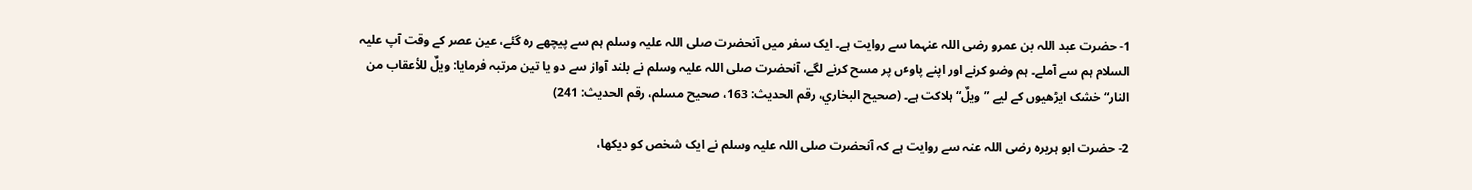1- حضرت عبد اللہ بن عمرو رضی اللہ عنہما سے روایت ہے۔ ایک سفر میں آنحضرت صلی اللہ علیہ وسلم ہم سے پیچھے رہ گئے، عین عصر کے وقت آپ علیہ السلام ہم سے آملے۔ ہم وضو کرنے اور اپنے پاوٴں پر مسح کرنے لگے، آنحضرت صلی اللہ علیہ وسلم نے بلند آواز سے دو یا تین مرتبہ فرمایا: ویلٌ للأعقاب من النار“ خشک ایڑھیوں کے لیے ”ویلٌ“ ہلاکت ہے۔ (صحیح البخاري، رقم الحدیث: 163، صحیح مسلم، رقم الحدیث: 241)

2- حضرت ابو ہریرہ رضی اللہ عنہ سے روایت ہے کہ آنحضرت صلی اللہ علیہ وسلم نے ایک شخص کو دیکھا،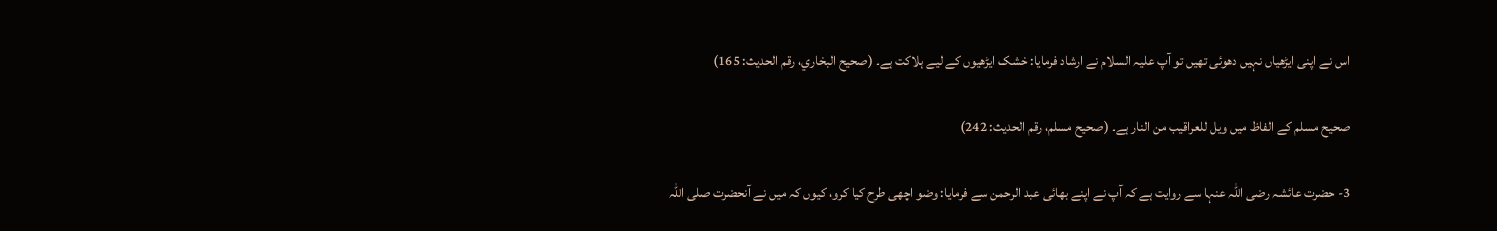اس نے اپنی ایڑھیاں نہیں دھوئی تھیں تو آپ علیہ السلام نے ارشاد فرمایا: خشک ایڑھیوں کے لیے ہلاکت ہے۔ (صحیح البخاري، رقم الحدیث: 165)

صحیح مسلم کے الفاظ میں ویل للعراقیب من النار ہے۔ (صحیح مسلم، رقم الحدیث: 242)

3- حضرت عائشہ رضی اللہ عنہا سے روایت ہے کہ آپ نے اپنے بھائی عبد الرحمن سے فرمایا: وضو اچھی طرح کیا کرو، کیوں کہ میں نے آنحضرت صلی اللہ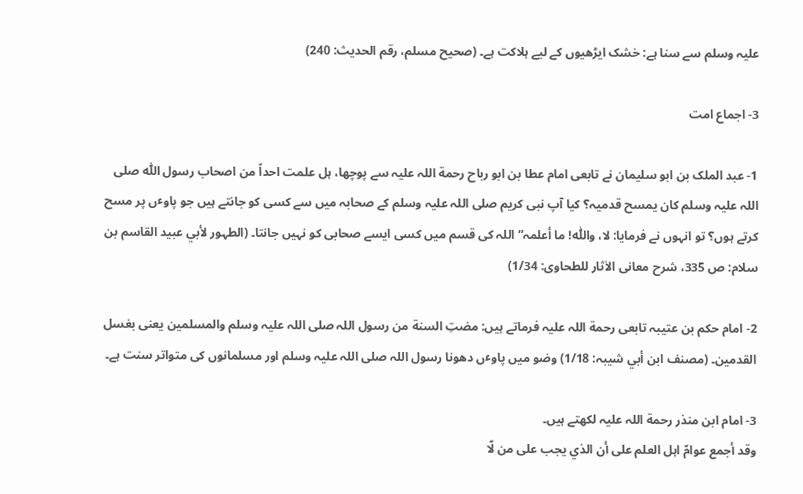علیہ وسلم سے سنا ہے: خشک ایڑھیوں کے لیے ہلاکت ہے۔ (صحیح مسلم، رقم الحدیث: 240)

3- اجماع امت

1- عبد الملک بن ابو سلیمان نے تابعی امام عطا بن ابو رباح رحمة اللہ علیہ سے پوچھا، ہل علمت احداً من اصحاب رسول اللّٰہ صلی اللہ علیہ وسلم کان یمسح قدمیہ؟ کیا آپ نبی کریم صلی اللہ علیہ وسلم کے صحابہ میں سے کسی کو جانتے ہیں جو پاوٴں پر مسح کرتے ہوں؟ تو انہوں نے فرمایا: لا، واللّٰہ! ما أعلمہ“ اللہ کی قسم میں کسی ایسے صحابی کو نہیں جانتا۔ (الطہور لأبي عبید القاسم بن سلام: ص 335، شرح معانی الاٰثار للطحاوی: 1/34)

2- امام حکم بن عتیبہ تابعی رحمة اللہ علیہ فرماتے ہیں: مضتِ السنة من رسول اللہ صلی اللہ علیہ وسلم والمسلمین یعنی بغسل القدمین۔ (مصنف ابن أبي شیبہ: 1/18) وضو میں پاوٴں دھونا رسول اللہ صلی اللہ علیہ وسلم اور مسلمانوں کی متواتر سنت ہے۔

3- امام ابن منذر رحمة اللہ علیہ لکھتے ہیں۔
وقد أجمع عوامّ اہل العلم علی أن الذي یجب علی من لّا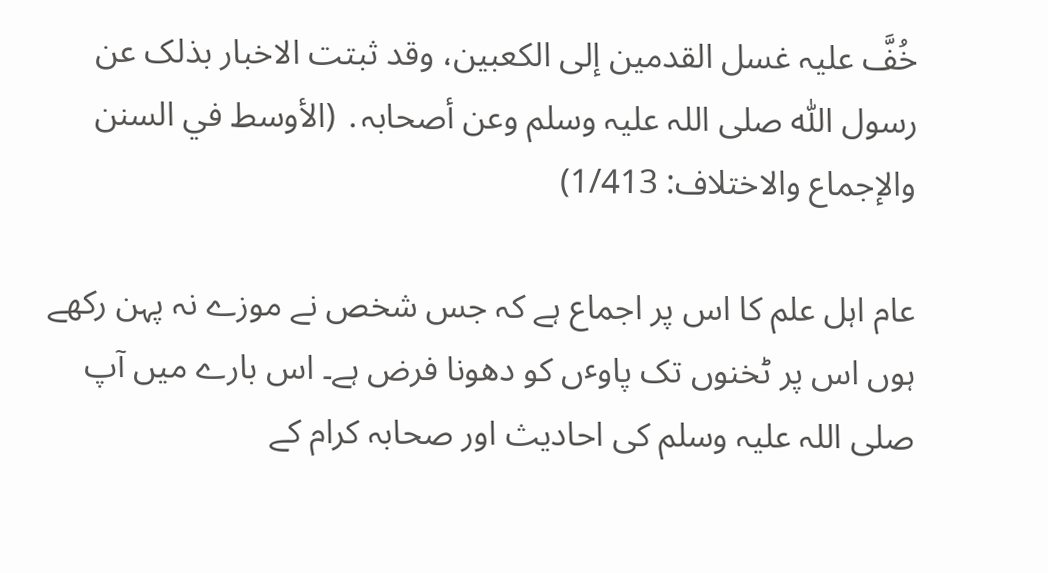خُفَّ علیہ غسل القدمین إلی الکعبین، وقد ثبتت الاخبار بذلک عن رسول اللّٰہ صلی اللہ علیہ وسلم وعن أصحابہ․ (الأوسط في السنن والإجماع والاختلاف: 1/413)

عام اہل علم کا اس پر اجماع ہے کہ جس شخص نے موزے نہ پہن رکھے ہوں اس پر ٹخنوں تک پاوٴں کو دھونا فرض ہے۔ اس بارے میں آپ صلی اللہ علیہ وسلم کی احادیث اور صحابہ کرام کے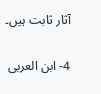آثار ثابت ہیں۔

4- ابن العربی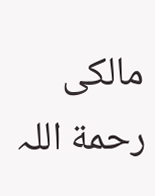مالکی رحمة اللہ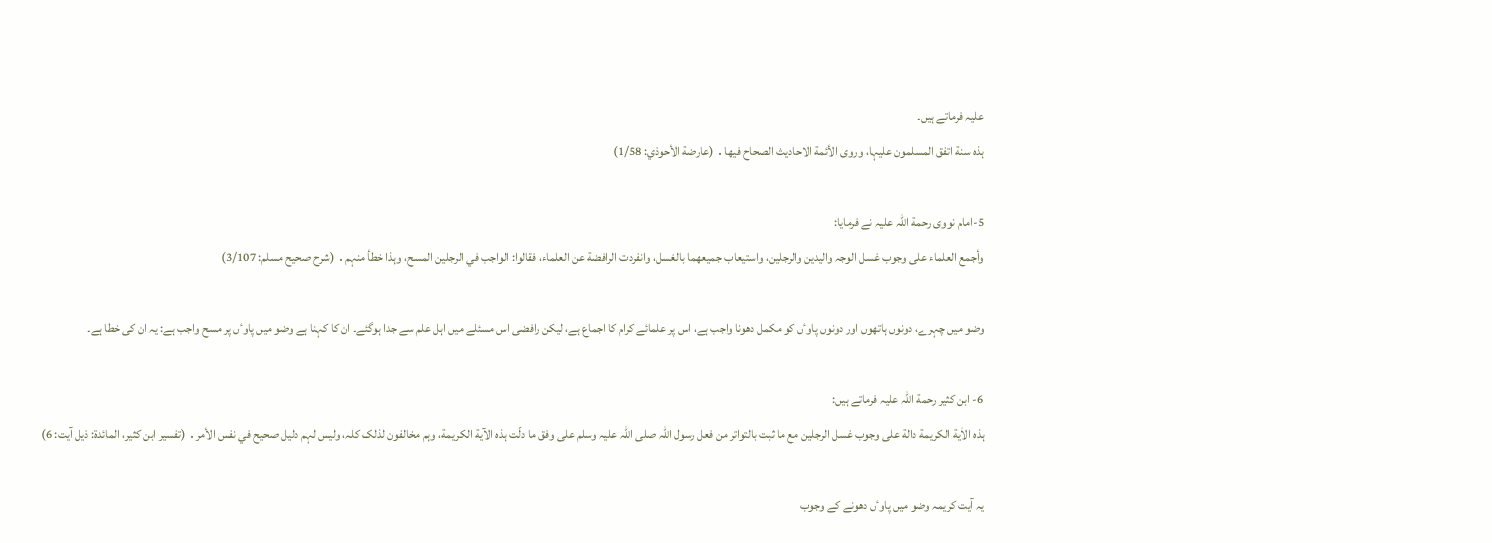علیہ فرماتے ہیں۔
ہذہ سنة اتفق المسلمون علیہا، وروی الأئمة الاحادیث الصحاح فیھا․ (عارضة الأحوذي: 1/58)

5-امام نووی رحمة اللہ علیہ نے فرمایا:
وأجمع العلماء علی وجوب غسل الوجہ والیدین والرجلین، واستیعاب جمیعھما بالغسل، وانفردت الرافضة عن العلماء، فقالوا: الواجب في الرجلین المسح، وہذا خطأ منہم․ (شرح صحیح مسلم: 3/107)

وضو میں چہرے، دونوں ہاتھوں اور دونوں پاوٴں کو مکمل دھونا واجب ہے، اس پر علمائے کرام کا اجماع ہے، لیکن رافضی اس مسئلے میں اہل علم سے جدا ہوگئے۔ ان کا کہنا ہے وضو میں پاوٴں پر مسح واجب ہے: یہ ان کی خطا ہے۔

6- ابن کثیر رحمة اللہ علیہ فرماتے ہیں:
ہذہ الاٰیة الکریمة دالة علی وجوب غسل الرجلین مع ما ثبت بالتواتر من فعل رسول اللہ صلی اللہ علیہ وسلم علی وفق ما دلّت ہذہ الآیة الکریمة، وہم مخالفون لذلک کلہ، ولیس لہم دلیل صحیح في نفس الأمر․ (تفسیر ابن کثیر، المائدة: ذیل آیت: 6)

یہ آیت کریمہ وضو میں پاوٴں دھونے کے وجوب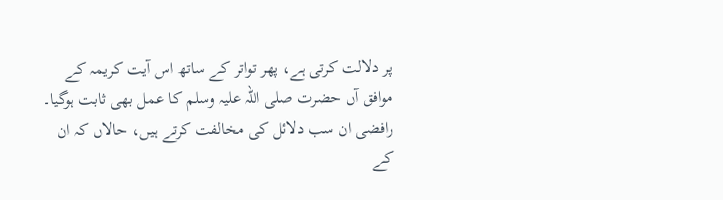پر دلالت کرتی ہے، پھر تواتر کے ساتھ اس آیت کریمہ کے موافق آں حضرت صلی اللہ علیہ وسلم کا عمل بھی ثابت ہوگیا۔ رافضی ان سب دلائل کی مخالفت کرتے ہیں، حالاں کہ ان کے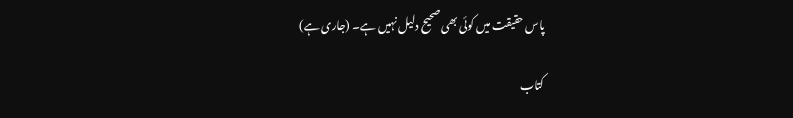پاس حقیقت میں کوئی بھی صحیح دلیل نہیں ہے۔ (جاری ہے)

کتاب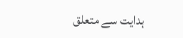ہدایت سے متعلق